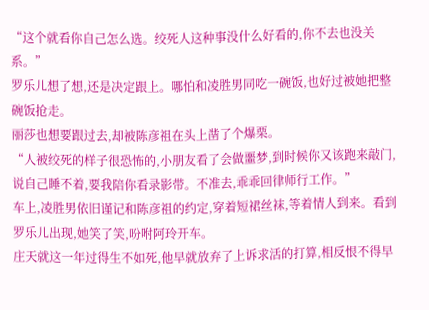“这个就看你自己怎么选。绞死人这种事没什么好看的,你不去也没关系。”
罗乐儿想了想,还是决定跟上。哪怕和凌胜男同吃一碗饭,也好过被她把整碗饭抢走。
丽莎也想要跟过去,却被陈彦祖在头上凿了个爆栗。
“人被绞死的样子很恐怖的,小朋友看了会做噩梦,到时候你又该跑来敲门,说自己睡不着,要我陪你看录影带。不准去,乖乖回律师行工作。”
车上,凌胜男依旧谨记和陈彦祖的约定,穿着短裙丝袜,等着情人到来。看到罗乐儿出现,她笑了笑,吩咐阿玲开车。
庄天就这一年过得生不如死,他早就放弃了上诉求活的打算,相反恨不得早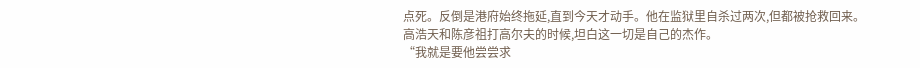点死。反倒是港府始终拖延,直到今天才动手。他在监狱里自杀过两次,但都被抢救回来。
高浩天和陈彦祖打高尔夫的时候,坦白这一切是自己的杰作。
“我就是要他尝尝求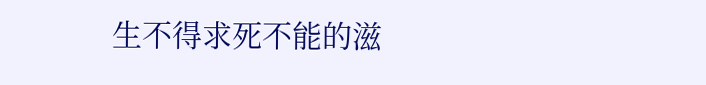生不得求死不能的滋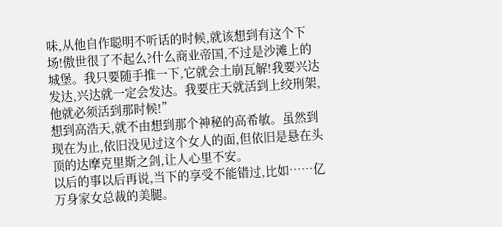味,从他自作聪明不听话的时候,就该想到有这个下场!傲世很了不起么?什么商业帝国,不过是沙滩上的城堡。我只要随手推一下,它就会土崩瓦解!我要兴达发达,兴达就一定会发达。我要庄天就活到上绞刑架,他就必须活到那时候!”
想到高浩天,就不由想到那个神秘的高希敏。虽然到现在为止,依旧没见过这个女人的面,但依旧是悬在头顶的达摩克里斯之剑,让人心里不安。
以后的事以后再说,当下的享受不能错过,比如……亿万身家女总裁的美腿。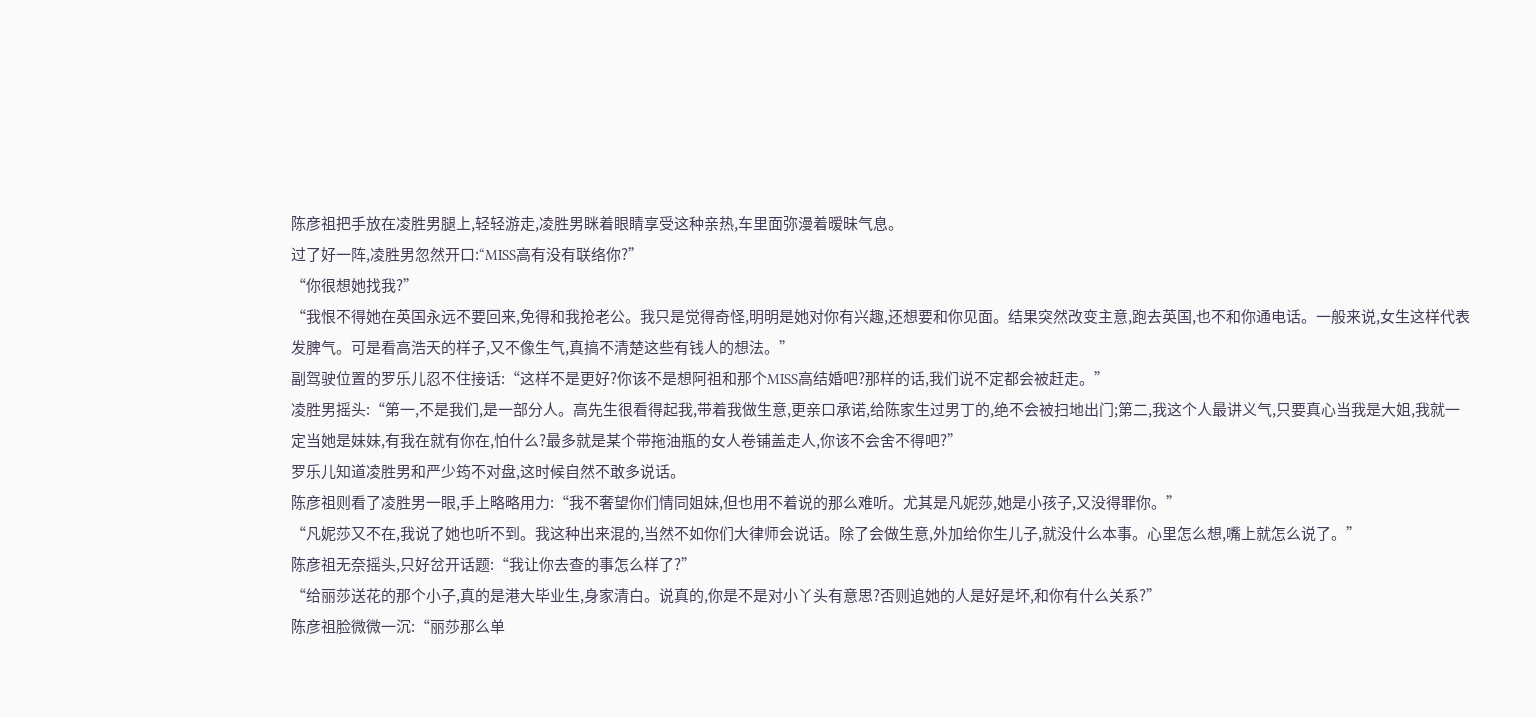陈彦祖把手放在凌胜男腿上,轻轻游走,凌胜男眯着眼睛享受这种亲热,车里面弥漫着暧昧气息。
过了好一阵,凌胜男忽然开口:“MISS高有没有联络你?”
“你很想她找我?”
“我恨不得她在英国永远不要回来,免得和我抢老公。我只是觉得奇怪,明明是她对你有兴趣,还想要和你见面。结果突然改变主意,跑去英国,也不和你通电话。一般来说,女生这样代表发脾气。可是看高浩天的样子,又不像生气,真搞不清楚这些有钱人的想法。”
副驾驶位置的罗乐儿忍不住接话:“这样不是更好?你该不是想阿祖和那个MISS高结婚吧?那样的话,我们说不定都会被赶走。”
凌胜男摇头:“第一,不是我们,是一部分人。高先生很看得起我,带着我做生意,更亲口承诺,给陈家生过男丁的,绝不会被扫地出门;第二,我这个人最讲义气,只要真心当我是大姐,我就一定当她是妹妹,有我在就有你在,怕什么?最多就是某个带拖油瓶的女人卷铺盖走人,你该不会舍不得吧?”
罗乐儿知道凌胜男和严少筠不对盘,这时候自然不敢多说话。
陈彦祖则看了凌胜男一眼,手上略略用力:“我不奢望你们情同姐妹,但也用不着说的那么难听。尤其是凡妮莎,她是小孩子,又没得罪你。”
“凡妮莎又不在,我说了她也听不到。我这种出来混的,当然不如你们大律师会说话。除了会做生意,外加给你生儿子,就没什么本事。心里怎么想,嘴上就怎么说了。”
陈彦祖无奈摇头,只好岔开话题:“我让你去查的事怎么样了?”
“给丽莎送花的那个小子,真的是港大毕业生,身家清白。说真的,你是不是对小丫头有意思?否则追她的人是好是坏,和你有什么关系?”
陈彦祖脸微微一沉:“丽莎那么单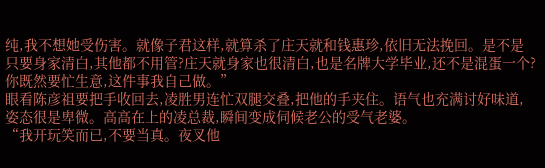纯,我不想她受伤害。就像子君这样,就算杀了庄天就和钱惠珍,依旧无法挽回。是不是只要身家清白,其他都不用管?庄天就身家也很清白,也是名牌大学毕业,还不是混蛋一个?你既然要忙生意,这件事我自己做。”
眼看陈彦祖要把手收回去,凌胜男连忙双腿交叠,把他的手夹住。语气也充满讨好味道,姿态很是卑微。高高在上的凌总裁,瞬间变成伺候老公的受气老婆。
“我开玩笑而已,不要当真。夜叉他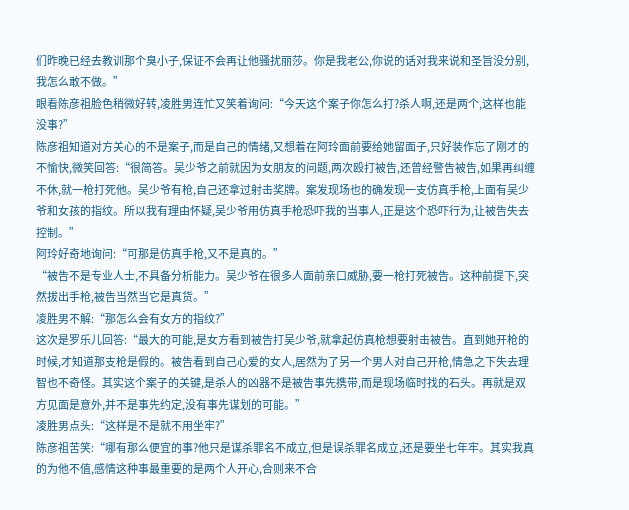们昨晚已经去教训那个臭小子,保证不会再让他骚扰丽莎。你是我老公,你说的话对我来说和圣旨没分别,我怎么敢不做。”
眼看陈彦祖脸色稍微好转,凌胜男连忙又笑着询问:“今天这个案子你怎么打?杀人啊,还是两个,这样也能没事?”
陈彦祖知道对方关心的不是案子,而是自己的情绪,又想着在阿玲面前要给她留面子,只好装作忘了刚才的不愉快,微笑回答:“很简答。吴少爷之前就因为女朋友的问题,两次殴打被告,还曾经警告被告,如果再纠缠不休,就一枪打死他。吴少爷有枪,自己还拿过射击奖牌。案发现场也的确发现一支仿真手枪,上面有吴少爷和女孩的指纹。所以我有理由怀疑,吴少爷用仿真手枪恐吓我的当事人,正是这个恐吓行为,让被告失去控制。”
阿玲好奇地询问:“可那是仿真手枪,又不是真的。”
“被告不是专业人士,不具备分析能力。吴少爷在很多人面前亲口威胁,要一枪打死被告。这种前提下,突然拔出手枪,被告当然当它是真货。”
凌胜男不解:“那怎么会有女方的指纹?”
这次是罗乐儿回答:“最大的可能,是女方看到被告打吴少爷,就拿起仿真枪想要射击被告。直到她开枪的时候,才知道那支枪是假的。被告看到自己心爱的女人,居然为了另一个男人对自己开枪,情急之下失去理智也不奇怪。其实这个案子的关键,是杀人的凶器不是被告事先携带,而是现场临时找的石头。再就是双方见面是意外,并不是事先约定,没有事先谋划的可能。”
凌胜男点头:“这样是不是就不用坐牢?”
陈彦祖苦笑:“哪有那么便宜的事?他只是谋杀罪名不成立,但是误杀罪名成立,还是要坐七年牢。其实我真的为他不值,感情这种事最重要的是两个人开心,合则来不合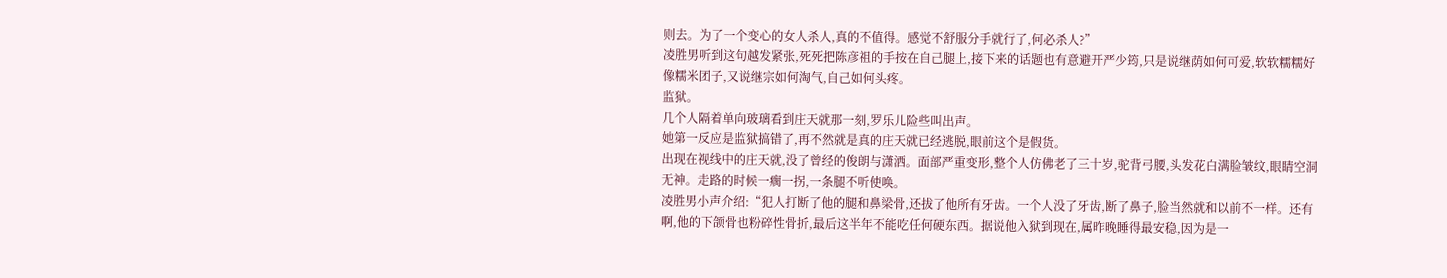则去。为了一个变心的女人杀人,真的不值得。感觉不舒服分手就行了,何必杀人?”
凌胜男听到这句越发紧张,死死把陈彦祖的手按在自己腿上,接下来的话题也有意避开严少筠,只是说继荫如何可爱,软软糯糯好像糯米团子,又说继宗如何淘气,自己如何头疼。
监狱。
几个人隔着单向玻璃看到庄天就那一刻,罗乐儿险些叫出声。
她第一反应是监狱搞错了,再不然就是真的庄天就已经逃脱,眼前这个是假货。
出现在视线中的庄天就,没了曾经的俊朗与潇洒。面部严重变形,整个人仿佛老了三十岁,驼背弓腰,头发花白满脸皱纹,眼睛空洞无神。走路的时候一瘸一拐,一条腿不听使唤。
凌胜男小声介绍:“犯人打断了他的腿和鼻梁骨,还拔了他所有牙齿。一个人没了牙齿,断了鼻子,脸当然就和以前不一样。还有啊,他的下颌骨也粉碎性骨折,最后这半年不能吃任何硬东西。据说他入狱到现在,属昨晚睡得最安稳,因为是一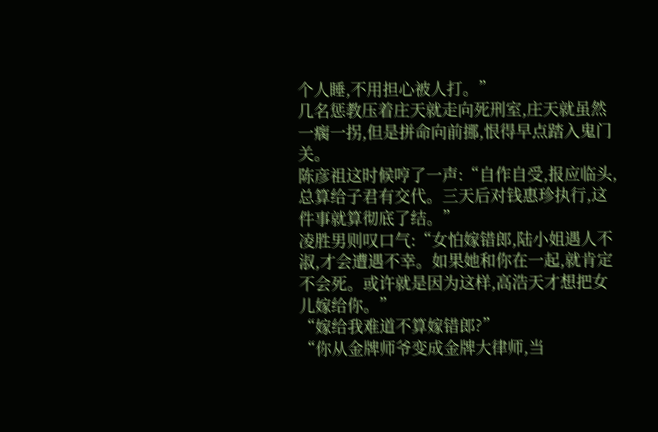个人睡,不用担心被人打。”
几名惩教压着庄天就走向死刑室,庄天就虽然一瘸一拐,但是拼命向前挪,恨得早点踏入鬼门关。
陈彦祖这时候哼了一声:“自作自受,报应临头,总算给子君有交代。三天后对钱惠珍执行,这件事就算彻底了结。”
凌胜男则叹口气:“女怕嫁错郎,陆小姐遇人不淑,才会遭遇不幸。如果她和你在一起,就肯定不会死。或许就是因为这样,高浩天才想把女儿嫁给你。”
“嫁给我难道不算嫁错郎?”
“你从金牌师爷变成金牌大律师,当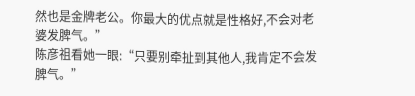然也是金牌老公。你最大的优点就是性格好,不会对老婆发脾气。”
陈彦祖看她一眼:“只要别牵扯到其他人,我肯定不会发脾气。”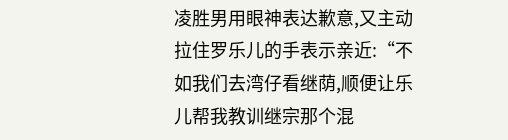凌胜男用眼神表达歉意,又主动拉住罗乐儿的手表示亲近:“不如我们去湾仔看继荫,顺便让乐儿帮我教训继宗那个混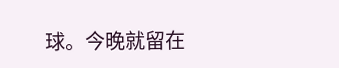球。今晚就留在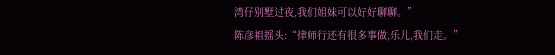湾仔别墅过夜,我们姐妹可以好好聊聊。”
陈彦祖摇头:“律师行还有很多事做,乐儿,我们走。”